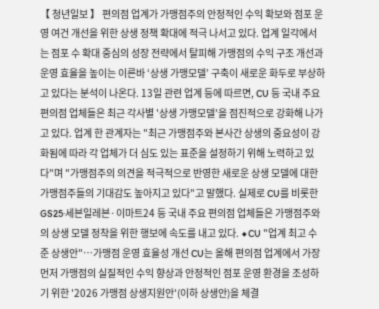【 청년일보 】 편의점 업계가 가맹점주의 안정적인 수익 확보와 점포 운영 여건 개선을 위한 상생 정책 확대에 적극 나서고 있다. 업계 일각에서는 점포 수 확대 중심의 성장 전략에서 탈피해 가맹점의 수익 구조 개선과 운영 효율을 높이는 이른바 ‘상생 가맹모델’ 구축이 새로운 화두로 부상하고 있다는 분석이 나온다. 13일 관련 업계 등에 따르면, CU 등 국내 주요 편의점 업체들은 최근 각사별 '상생 가맹모델'을 점진적으로 강화해 나가고 있다. 업계 한 관계자는 "최근 가맹점주와 본사간 상생의 중요성이 강화됨에 따라 각 업체가 더 심도 있는 표준을 설정하기 위해 노력하고 있다"며 "가맹점주의 의견을 적극적으로 반영한 새로운 상생 모델에 대한 가맹점주들의 기대감도 높아지고 있다"고 말했다. 실제로 CU를 비롯한 GS25·세븐일레븐·이마트24 등 국내 주요 편의점 업체들은 가맹점주와의 상생 모델 정착을 위한 행보에 속도를 내고 있다. ◆CU "업계 최고 수준 상생안"…가맹점 운영 효율성 개선 CU는 올해 편의점 업계에서 가장 먼저 가맹점의 실질적인 수익 향상과 안정적인 점포 운영 환경을 조성하기 위한 '2026 가맹점 상생지원안'(이하 상생안)을 체결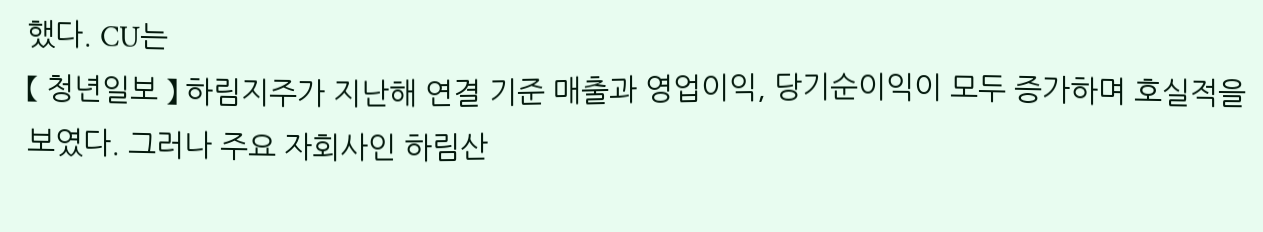했다. CU는
【 청년일보 】 하림지주가 지난해 연결 기준 매출과 영업이익, 당기순이익이 모두 증가하며 호실적을 보였다. 그러나 주요 자회사인 하림산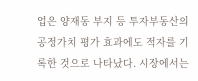업은 양재동 부지 등 투자부동산의 공정가치 평가 효과에도 적자를 기록한 것으로 나타났다. 시장에서는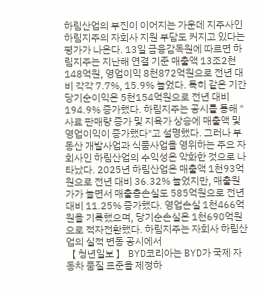하림산업의 부진이 이어지는 가운데 지주사인 하림지주의 자회사 지원 부담도 커지고 있다는 평가가 나온다. 13일 금융감독원에 따르면 하림지주는 지난해 연결 기준 매출액 13조2천148억원, 영업이익 8천872억원으로 전년 대비 각각 7.7%, 15.9% 늘었다. 특히 같은 기간 당기순이익은 5천154억원으로 전년 대비 194.9% 증가했다. 하림지주는 공시를 통해 "사료 판매량 증가 및 지육가 상승에 매출액 및 영업이익이 증가했다"고 설명했다. 그러나 부동산 개발사업과 식품사업을 영위하는 주요 자회사인 하림산업의 수익성은 악화한 것으로 나타났다. 2025년 하림산업은 매출액 1천93억원으로 전년 대비 36.32% 늘었지만, 매출원가가 늘면서 매출총손실도 585억원으로 전년 대비 11.25% 증가했다. 영업손실 1천466억원을 기록했으며, 당기순손실은 1천690억원으로 적자전환했다. 하림지주는 자회사 하림산업의 실적 변동 공시에서
【 청년일보 】 BYD코리아는 BYD가 국제 자동차 품질 표준을 제정하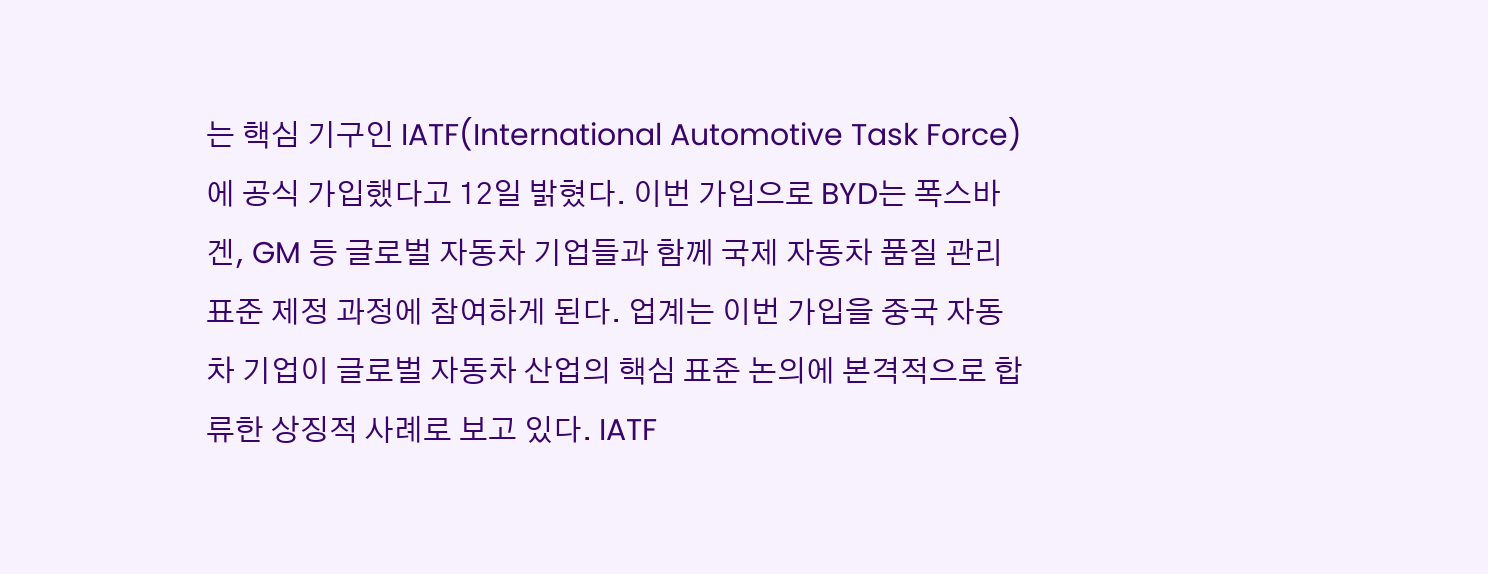는 핵심 기구인 IATF(International Automotive Task Force)에 공식 가입했다고 12일 밝혔다. 이번 가입으로 BYD는 폭스바겐, GM 등 글로벌 자동차 기업들과 함께 국제 자동차 품질 관리 표준 제정 과정에 참여하게 된다. 업계는 이번 가입을 중국 자동차 기업이 글로벌 자동차 산업의 핵심 표준 논의에 본격적으로 합류한 상징적 사례로 보고 있다. IATF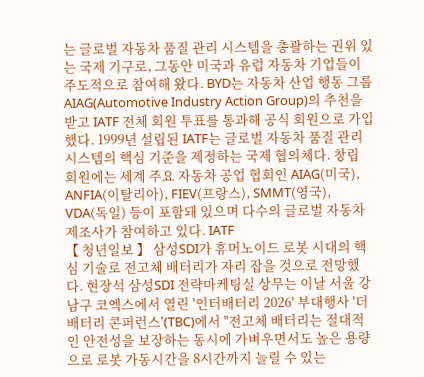는 글로벌 자동차 품질 관리 시스템을 총괄하는 권위 있는 국제 기구로, 그동안 미국과 유럽 자동차 기업들이 주도적으로 참여해 왔다. BYD는 자동차 산업 행동 그룹 AIAG(Automotive Industry Action Group)의 추천을 받고 IATF 전체 회원 투표를 통과해 공식 회원으로 가입했다. 1999년 설립된 IATF는 글로벌 자동차 품질 관리 시스템의 핵심 기준을 제정하는 국제 협의체다. 창립 회원에는 세계 주요 자동차 공업 협회인 AIAG(미국), ANFIA(이탈리아), FIEV(프랑스), SMMT(영국), VDA(독일) 등이 포함돼 있으며 다수의 글로벌 자동차 제조사가 참여하고 있다. IATF
【 청년일보 】 삼성SDI가 휴머노이드 로봇 시대의 핵심 기술로 전고체 배터리가 자리 잡을 것으로 전망했다. 현장석 삼성SDI 전략마케팅실 상무는 이날 서울 강남구 코엑스에서 열린 '인터배터리 2026' 부대행사 '더 배터리 콘퍼런스'(TBC)에서 "전고체 배터리는 절대적인 안전성을 보장하는 동시에 가벼우면서도 높은 용량으로 로봇 가동시간을 8시간까지 늘릴 수 있는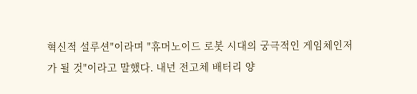혁신적 설루션"이라며 "휴머노이드 로봇 시대의 궁극적인 게임체인저가 될 것"이라고 말했다. 내년 전고체 배터리 양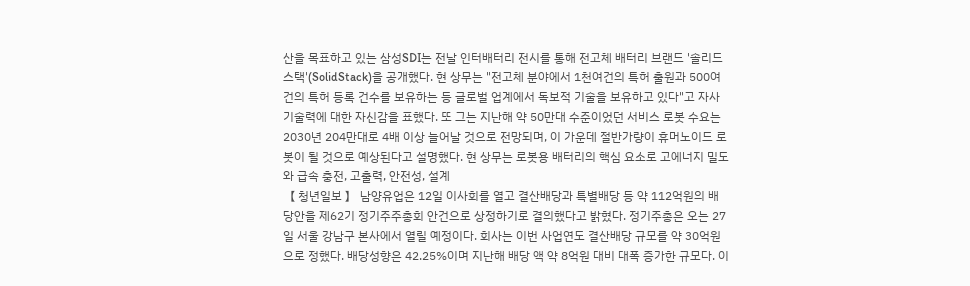산을 목표하고 있는 삼성SDI는 전날 인터배터리 전시를 통해 전고체 배터리 브랜드 '솔리드스택'(SolidStack)을 공개했다. 현 상무는 "전고체 분야에서 1천여건의 특허 출원과 500여건의 특허 등록 건수를 보유하는 등 글로벌 업계에서 독보적 기술을 보유하고 있다"고 자사 기술력에 대한 자신감을 표했다. 또 그는 지난해 약 50만대 수준이었던 서비스 로봇 수요는 2030년 204만대로 4배 이상 늘어날 것으로 전망되며, 이 가운데 절반가량이 휴머노이드 로봇이 될 것으로 예상된다고 설명했다. 현 상무는 로봇용 배터리의 핵심 요소로 고에너지 밀도와 급속 충전, 고출력, 안전성, 설계
【 청년일보 】 남양유업은 12일 이사회를 열고 결산배당과 특별배당 등 약 112억원의 배당안을 제62기 정기주주총회 안건으로 상정하기로 결의했다고 밝혔다. 정기주총은 오는 27일 서울 강남구 본사에서 열릴 예정이다. 회사는 이번 사업연도 결산배당 규모를 약 30억원으로 정했다. 배당성향은 42.25%이며 지난해 배당 액 약 8억원 대비 대폭 증가한 규모다. 이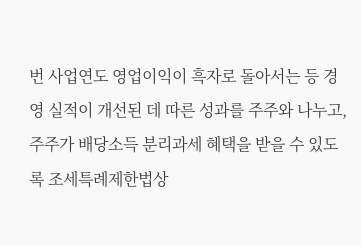번 사업연도 영업이익이 흑자로 돌아서는 등 경영 실적이 개선된 데 따른 성과를 주주와 나누고, 주주가 배당소득 분리과세 혜택을 받을 수 있도록 조세특례제한법상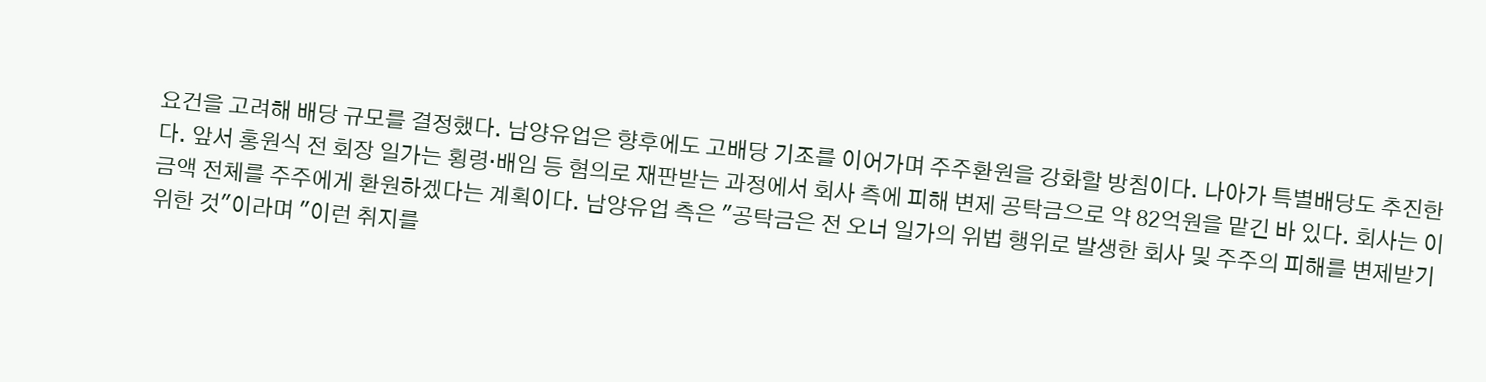요건을 고려해 배당 규모를 결정했다. 남양유업은 향후에도 고배당 기조를 이어가며 주주환원을 강화할 방침이다. 나아가 특별배당도 추진한다. 앞서 홍원식 전 회장 일가는 횡령·배임 등 혐의로 재판받는 과정에서 회사 측에 피해 변제 공탁금으로 약 82억원을 맡긴 바 있다. 회사는 이 금액 전체를 주주에게 환원하겠다는 계획이다. 남양유업 측은 "공탁금은 전 오너 일가의 위법 행위로 발생한 회사 및 주주의 피해를 변제받기 위한 것"이라며 "이런 취지를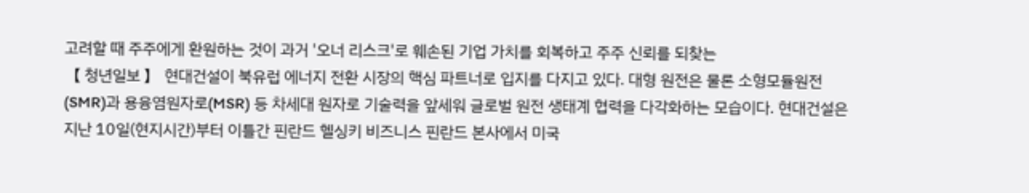고려할 때 주주에게 환원하는 것이 과거 '오너 리스크'로 훼손된 기업 가치를 회복하고 주주 신뢰를 되찾는
【 청년일보 】 현대건설이 북유럽 에너지 전환 시장의 핵심 파트너로 입지를 다지고 있다. 대형 원전은 물론 소형모듈원전(SMR)과 용융염원자로(MSR) 등 차세대 원자로 기술력을 앞세워 글로벌 원전 생태계 협력을 다각화하는 모습이다. 현대건설은 지난 10일(현지시간)부터 이틀간 핀란드 헬싱키 비즈니스 핀란드 본사에서 미국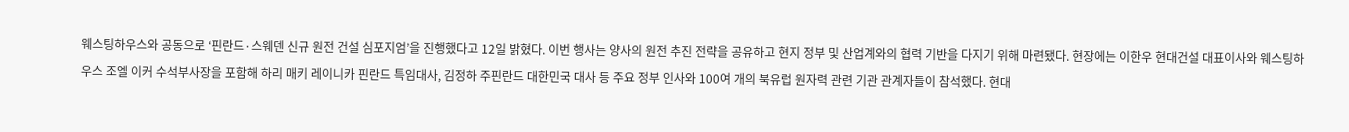웨스팅하우스와 공동으로 ‘핀란드·스웨덴 신규 원전 건설 심포지엄’을 진행했다고 12일 밝혔다. 이번 행사는 양사의 원전 추진 전략을 공유하고 현지 정부 및 산업계와의 협력 기반을 다지기 위해 마련됐다. 현장에는 이한우 현대건설 대표이사와 웨스팅하우스 조엘 이커 수석부사장을 포함해 하리 매키 레이니카 핀란드 특임대사, 김정하 주핀란드 대한민국 대사 등 주요 정부 인사와 100여 개의 북유럽 원자력 관련 기관 관계자들이 참석했다. 현대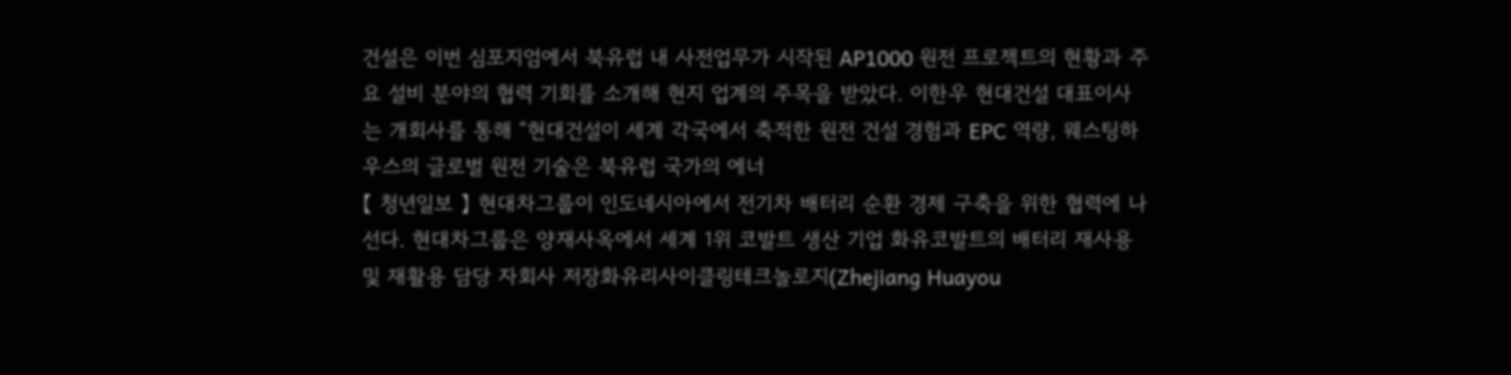건설은 이번 심포지엄에서 북유럽 내 사전업무가 시작된 AP1000 원전 프로젝트의 현황과 주요 설비 분야의 협력 기회를 소개해 현지 업계의 주목을 받았다. 이한우 현대건설 대표이사는 개회사를 통해 “현대건설이 세계 각국에서 축적한 원전 건설 경험과 EPC 역량, 웨스팅하우스의 글로벌 원전 기술은 북유럽 국가의 에너
【 청년일보 】 현대차그룹이 인도네시아에서 전기차 배터리 순환 경제 구축을 위한 협력에 나선다. 현대차그룹은 양재사옥에서 세계 1위 코발트 생산 기업 화유코발트의 배터리 재사용 및 재활용 담당 자회사 저장화유리사이클링테크놀로지(Zhejiang Huayou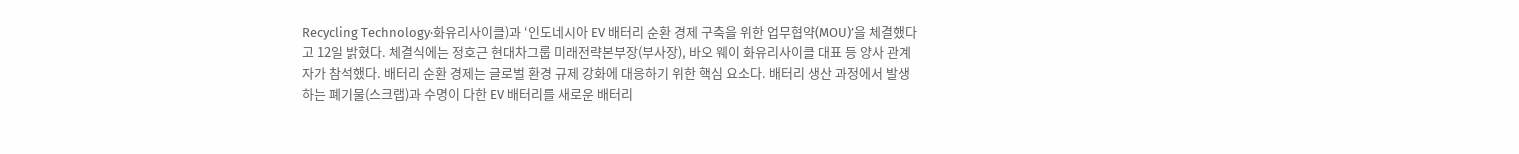Recycling Technology·화유리사이클)과 ‘인도네시아 EV 배터리 순환 경제 구축을 위한 업무협약(MOU)’을 체결했다고 12일 밝혔다. 체결식에는 정호근 현대차그룹 미래전략본부장(부사장), 바오 웨이 화유리사이클 대표 등 양사 관계자가 참석했다. 배터리 순환 경제는 글로벌 환경 규제 강화에 대응하기 위한 핵심 요소다. 배터리 생산 과정에서 발생하는 폐기물(스크랩)과 수명이 다한 EV 배터리를 새로운 배터리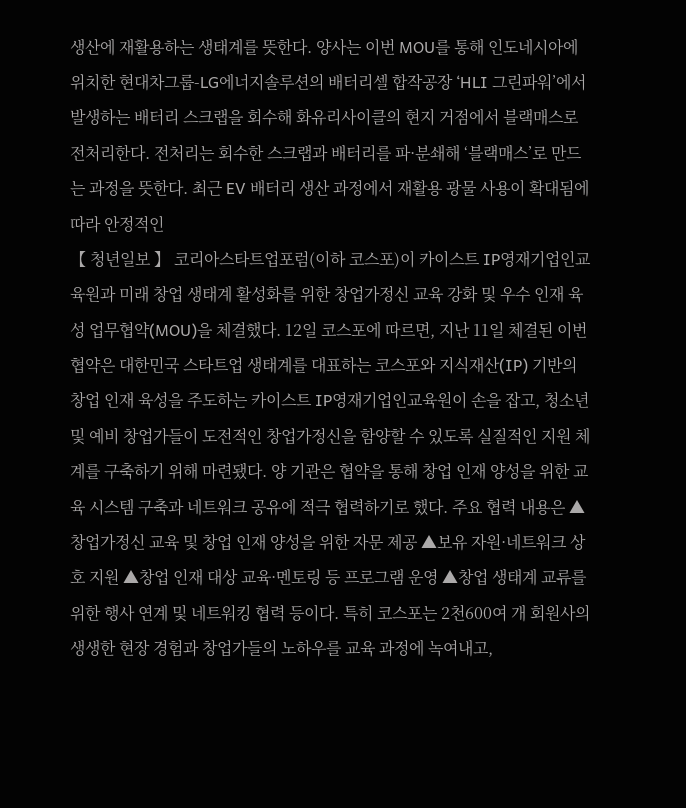생산에 재활용하는 생태계를 뜻한다. 양사는 이번 MOU를 통해 인도네시아에 위치한 현대차그룹-LG에너지솔루션의 배터리셀 합작공장 ‘HLI 그린파워’에서 발생하는 배터리 스크랩을 회수해 화유리사이클의 현지 거점에서 블랙매스로 전처리한다. 전처리는 회수한 스크랩과 배터리를 파·분쇄해 ‘블랙매스’로 만드는 과정을 뜻한다. 최근 EV 배터리 생산 과정에서 재활용 광물 사용이 확대됨에 따라 안정적인
【 청년일보 】 코리아스타트업포럼(이하 코스포)이 카이스트 IP영재기업인교육원과 미래 창업 생태계 활성화를 위한 창업가정신 교육 강화 및 우수 인재 육성 업무협약(MOU)을 체결했다. 12일 코스포에 따르면, 지난 11일 체결된 이번 협약은 대한민국 스타트업 생태계를 대표하는 코스포와 지식재산(IP) 기반의 창업 인재 육성을 주도하는 카이스트 IP영재기업인교육원이 손을 잡고, 청소년 및 예비 창업가들이 도전적인 창업가정신을 함양할 수 있도록 실질적인 지원 체계를 구축하기 위해 마련됐다. 양 기관은 협약을 통해 창업 인재 양성을 위한 교육 시스템 구축과 네트워크 공유에 적극 협력하기로 했다. 주요 협력 내용은 ▲창업가정신 교육 및 창업 인재 양성을 위한 자문 제공 ▲보유 자원·네트워크 상호 지원 ▲창업 인재 대상 교육·멘토링 등 프로그램 운영 ▲창업 생태계 교류를 위한 행사 연계 및 네트워킹 협력 등이다. 특히 코스포는 2천600여 개 회원사의 생생한 현장 경험과 창업가들의 노하우를 교육 과정에 녹여내고,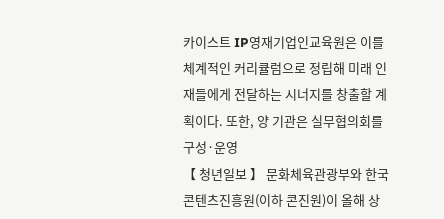카이스트 IP영재기업인교육원은 이를 체계적인 커리큘럼으로 정립해 미래 인재들에게 전달하는 시너지를 창출할 계획이다. 또한, 양 기관은 실무협의회를 구성·운영
【 청년일보 】 문화체육관광부와 한국콘텐츠진흥원(이하 콘진원)이 올해 상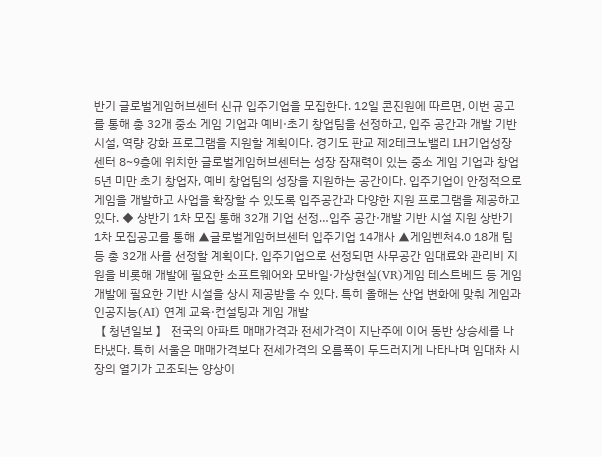반기 글로벌게임허브센터 신규 입주기업을 모집한다. 12일 콘진원에 따르면, 이번 공고를 통해 총 32개 중소 게임 기업과 예비·초기 창업팀을 선정하고, 입주 공간과 개발 기반 시설, 역량 강화 프로그램을 지원할 계획이다. 경기도 판교 제2테크노밸리 LH기업성장센터 8~9층에 위치한 글로벌게임허브센터는 성장 잠재력이 있는 중소 게임 기업과 창업 5년 미만 초기 창업자, 예비 창업팀의 성장을 지원하는 공간이다. 입주기업이 안정적으로 게임을 개발하고 사업을 확장할 수 있도록 입주공간과 다양한 지원 프로그램을 제공하고 있다. ◆ 상반기 1차 모집 통해 32개 기업 선정…입주 공간·개발 기반 시설 지원 상반기 1차 모집공고를 통해 ▲글로벌게임허브센터 입주기업 14개사 ▲게임벤처4.0 18개 팀 등 총 32개 사를 선정할 계획이다. 입주기업으로 선정되면 사무공간 임대료와 관리비 지원을 비롯해 개발에 필요한 소프트웨어와 모바일·가상현실(VR)게임 테스트베드 등 게임 개발에 필요한 기반 시설을 상시 제공받을 수 있다. 특히 올해는 산업 변화에 맞춰 게임과 인공지능(AI) 연계 교육·컨설팅과 게임 개발
【 청년일보 】 전국의 아파트 매매가격과 전세가격이 지난주에 이어 동반 상승세를 나타냈다. 특히 서울은 매매가격보다 전세가격의 오름폭이 두드러지게 나타나며 임대차 시장의 열기가 고조되는 양상이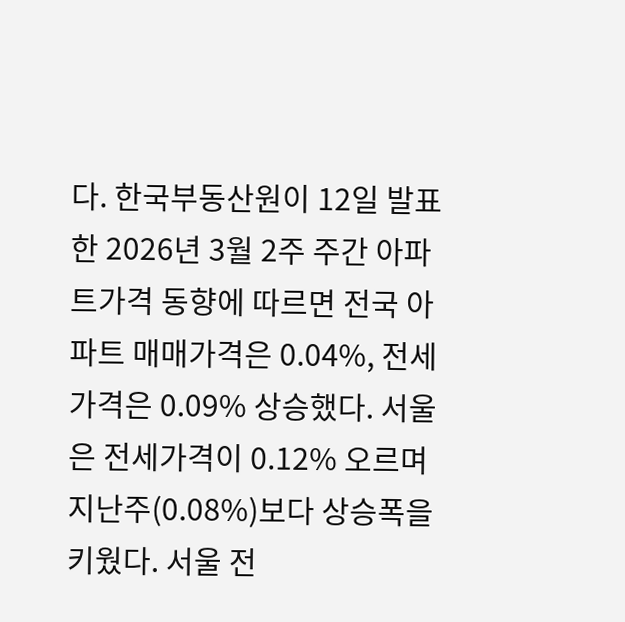다. 한국부동산원이 12일 발표한 2026년 3월 2주 주간 아파트가격 동향에 따르면 전국 아파트 매매가격은 0.04%, 전세가격은 0.09% 상승했다. 서울은 전세가격이 0.12% 오르며 지난주(0.08%)보다 상승폭을 키웠다. 서울 전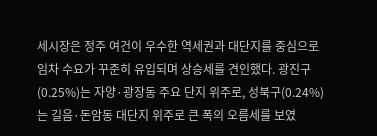세시장은 정주 여건이 우수한 역세권과 대단지를 중심으로 임차 수요가 꾸준히 유입되며 상승세를 견인했다. 광진구(0.25%)는 자양·광장동 주요 단지 위주로, 성북구(0.24%)는 길음·돈암동 대단지 위주로 큰 폭의 오름세를 보였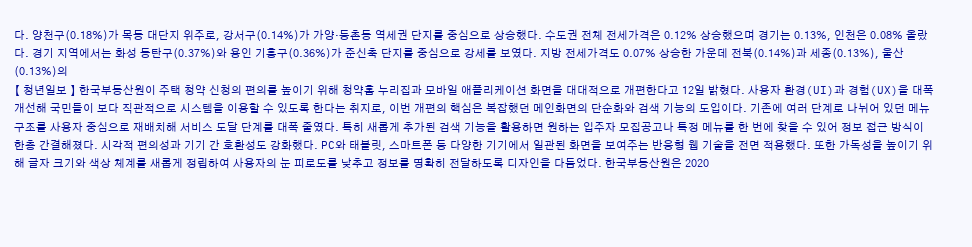다. 양천구(0.18%)가 목동 대단지 위주로, 강서구(0.14%)가 가양·등촌동 역세권 단지를 중심으로 상승했다. 수도권 전체 전세가격은 0.12% 상승했으며 경기는 0.13%, 인천은 0.08% 올랐다. 경기 지역에서는 화성 동탄구(0.37%)와 용인 기흥구(0.36%)가 준신축 단지를 중심으로 강세를 보였다. 지방 전세가격도 0.07% 상승한 가운데 전북(0.14%)과 세종(0.13%), 울산(0.13%)의
【 청년일보 】 한국부동산원이 주택 청약 신청의 편의를 높이기 위해 청약홈 누리집과 모바일 애플리케이션 화면을 대대적으로 개편한다고 12일 밝혔다. 사용자 환경(UI)과 경험(UX)을 대폭 개선해 국민들이 보다 직관적으로 시스템을 이용할 수 있도록 한다는 취지로, 이번 개편의 핵심은 복잡했던 메인화면의 단순화와 검색 기능의 도입이다. 기존에 여러 단계로 나뉘어 있던 메뉴 구조를 사용자 중심으로 재배치해 서비스 도달 단계를 대폭 줄였다. 특히 새롭게 추가된 검색 기능을 활용하면 원하는 입주자 모집공고나 특정 메뉴를 한 번에 찾을 수 있어 정보 접근 방식이 한층 간결해졌다. 시각적 편의성과 기기 간 호환성도 강화했다. PC와 태블릿, 스마트폰 등 다양한 기기에서 일관된 화면을 보여주는 반응형 웹 기술을 전면 적용했다. 또한 가독성을 높이기 위해 글자 크기와 색상 체계를 새롭게 정립하여 사용자의 눈 피로도를 낮추고 정보를 명확히 전달하도록 디자인을 다듬었다. 한국부동산원은 2020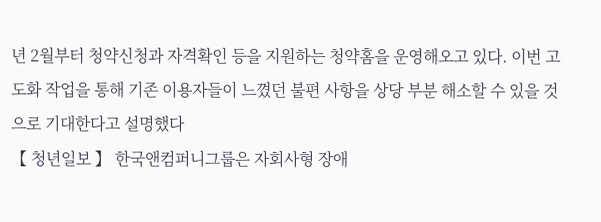년 2월부터 청약신청과 자격확인 등을 지원하는 청약홈을 운영해오고 있다. 이번 고도화 작업을 통해 기존 이용자들이 느꼈던 불편 사항을 상당 부분 해소할 수 있을 것으로 기대한다고 설명했다
【 청년일보 】 한국앤컴퍼니그룹은 자회사형 장애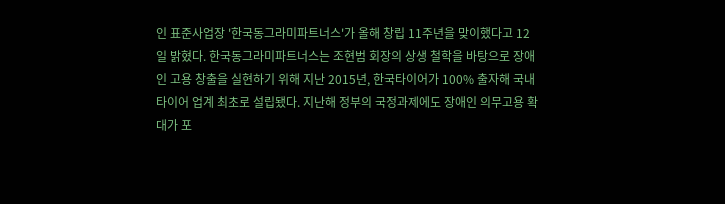인 표준사업장 '한국동그라미파트너스'가 올해 창립 11주년을 맞이했다고 12일 밝혔다. 한국동그라미파트너스는 조현범 회장의 상생 철학을 바탕으로 장애인 고용 창출을 실현하기 위해 지난 2015년, 한국타이어가 100% 출자해 국내 타이어 업계 최초로 설립됐다. 지난해 정부의 국정과제에도 장애인 의무고용 확대가 포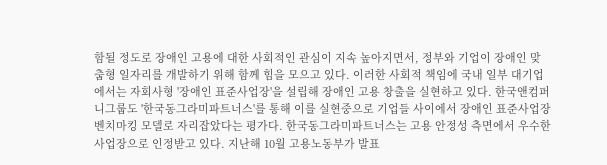함될 정도로 장애인 고용에 대한 사회적인 관심이 지속 높아지면서, 정부와 기업이 장애인 맞춤형 일자리를 개발하기 위해 함께 힘을 모으고 있다. 이러한 사회적 책임에 국내 일부 대기업에서는 자회사형 '장애인 표준사업장'을 설립해 장애인 고용 창출을 실현하고 있다. 한국앤컴퍼니그룹도 '한국동그라미파트너스'를 통해 이를 실현중으로 기업들 사이에서 장애인 표준사업장 벤치마킹 모델로 자리잡았다는 평가다. 한국동그라미파트너스는 고용 안정성 측면에서 우수한 사업장으로 인정받고 있다. 지난해 10월 고용노동부가 발표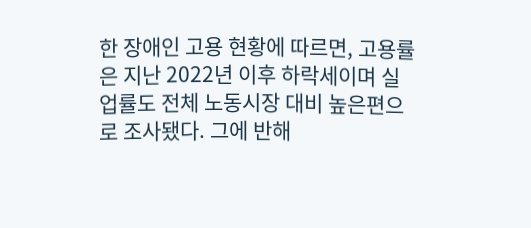한 장애인 고용 현황에 따르면, 고용률은 지난 2022년 이후 하락세이며 실업률도 전체 노동시장 대비 높은편으로 조사됐다. 그에 반해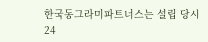한국동그라미파트너스는 설립 당시 24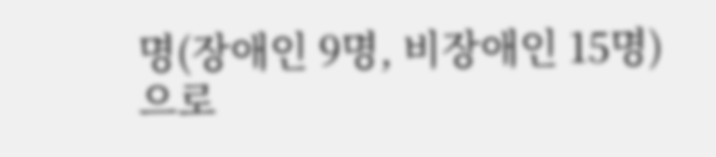명(장애인 9명, 비장애인 15명)으로